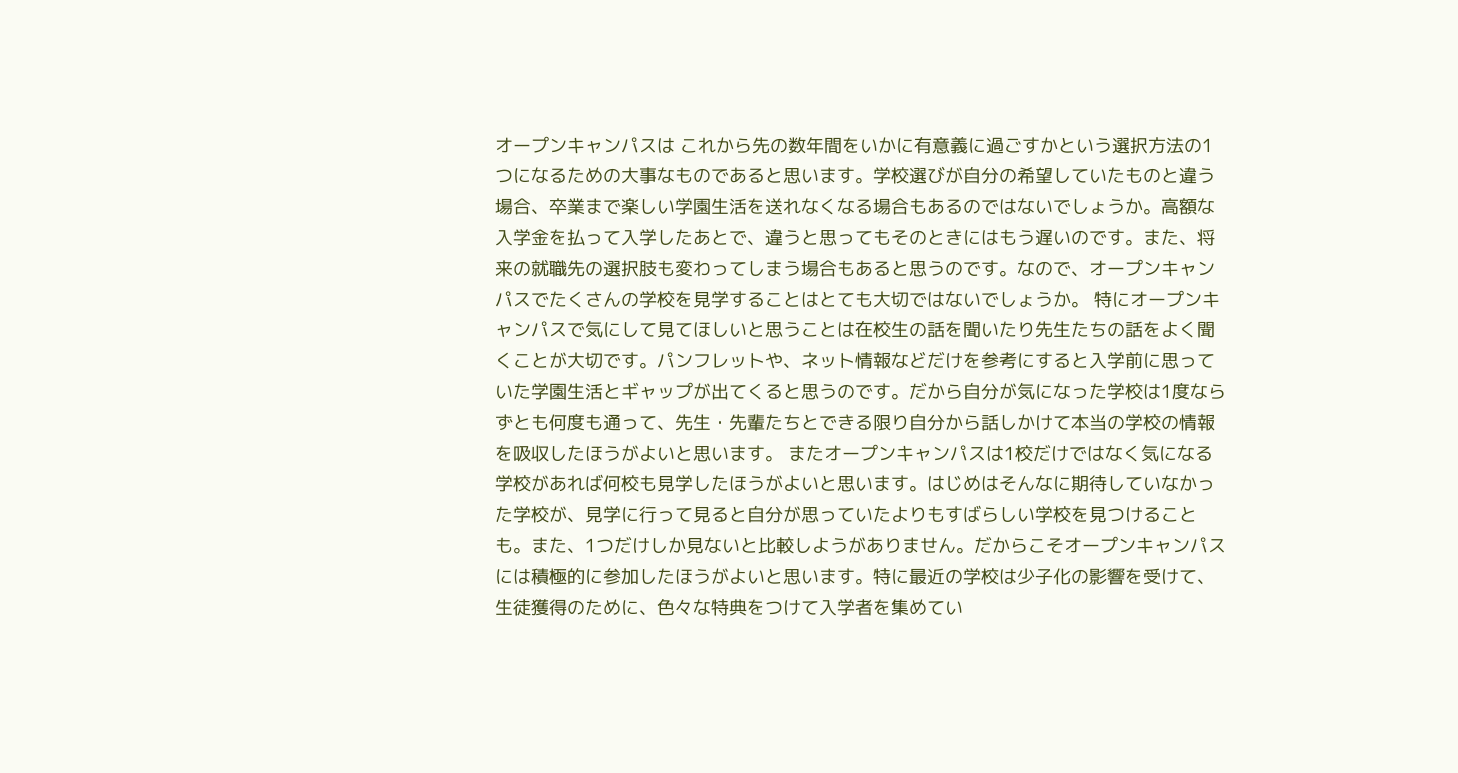オープンキャンパスは これから先の数年間をいかに有意義に過ごすかという選択方法の1つになるための大事なものであると思います。学校選びが自分の希望していたものと違う場合、卒業まで楽しい学園生活を送れなくなる場合もあるのではないでしょうか。高額な入学金を払って入学したあとで、違うと思ってもそのときにはもう遅いのです。また、将来の就職先の選択肢も変わってしまう場合もあると思うのです。なので、オープンキャンパスでたくさんの学校を見学することはとても大切ではないでしょうか。 特にオープンキャンパスで気にして見てほしいと思うことは在校生の話を聞いたり先生たちの話をよく聞くことが大切です。パンフレットや、ネット情報などだけを参考にすると入学前に思っていた学園生活とギャップが出てくると思うのです。だから自分が気になった学校は1度ならずとも何度も通って、先生・先輩たちとできる限り自分から話しかけて本当の学校の情報を吸収したほうがよいと思います。 またオープンキャンパスは1校だけではなく気になる学校があれば何校も見学したほうがよいと思います。はじめはそんなに期待していなかった学校が、見学に行って見ると自分が思っていたよりもすばらしい学校を見つけることも。また、1つだけしか見ないと比較しようがありません。だからこそオープンキャンパスには積極的に参加したほうがよいと思います。特に最近の学校は少子化の影響を受けて、生徒獲得のために、色々な特典をつけて入学者を集めてい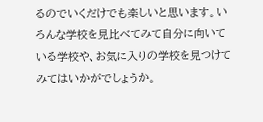るのでいくだけでも楽しいと思います。いろんな学校を見比べてみて自分に向いている学校や、お気に入りの学校を見つけてみてはいかがでしょうか。